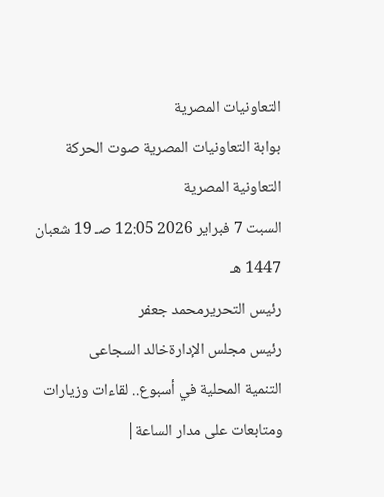التعاونيات المصرية
بوابة التعاونيات المصرية صوت الحركة التعاونية المصرية
السبت 7 فبراير 2026 12:05 صـ 19 شعبان 1447 هـ
رئيس التحريرمحمد جعفر
رئيس مجلس الإدارةخالد السجاعى
التنمية المحلية في أسبوع.. لقاءات وزيارات ومتابعات على مدار الساعة|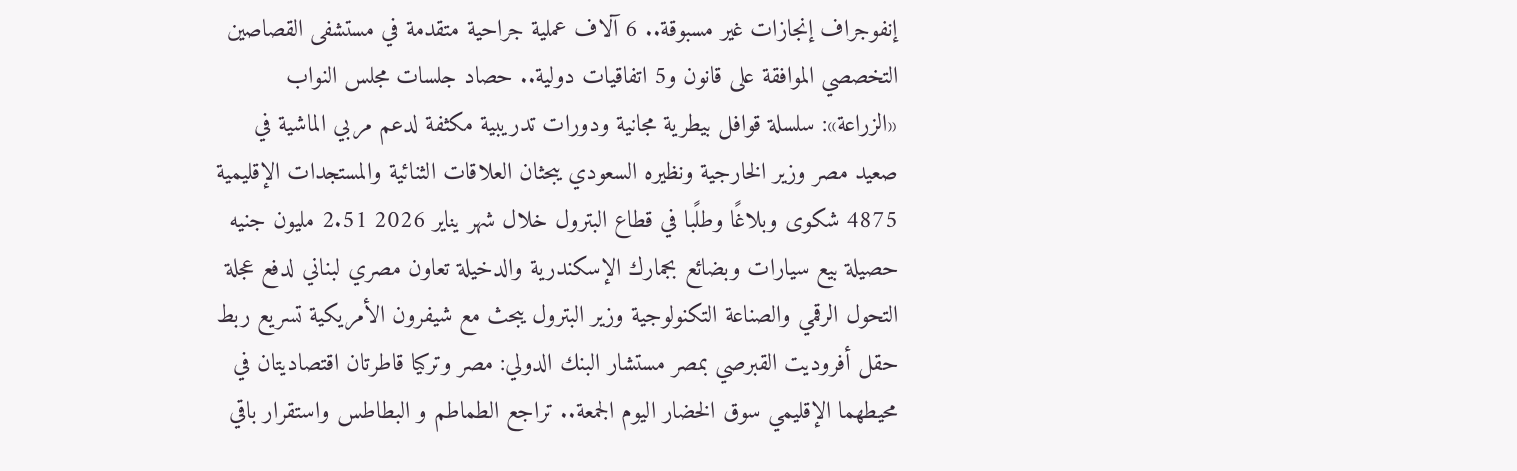إنفوجراف إنجازات غير مسبوقة.. 6 آلاف عملية جراحية متقدمة في مستشفى القصاصين التخصصي الموافقة على قانون و5 اتفاقيات دولية.. حصاد جلسات مجلس النواب «الزراعة»: سلسلة قوافل بيطرية مجانية ودورات تدريبية مكثفة لدعم مربي الماشية في صعيد مصر وزير الخارجية ونظيره السعودي يبحثان العلاقات الثنائية والمستجدات الإقليمية 4875 شكوى وبلاغًا وطلًبا في قطاع البترول خلال شهر يناير 2026 2.51 مليون جنيه حصيلة بيع سيارات وبضائع بجمارك الإسكندرية والدخيلة تعاون مصري لبناني لدفع عجلة التحول الرقمي والصناعة التكنولوجية وزير البترول يبحث مع شيفرون الأمريكية تسريع ربط حقل أفروديت القبرصي بمصر مستشار البنك الدولي: مصر وتركيا قاطرتان اقتصاديتان في محيطهما الإقليمي سوق الخضار اليوم الجمعة.. تراجع الطماطم و البطاطس واستقرار باقي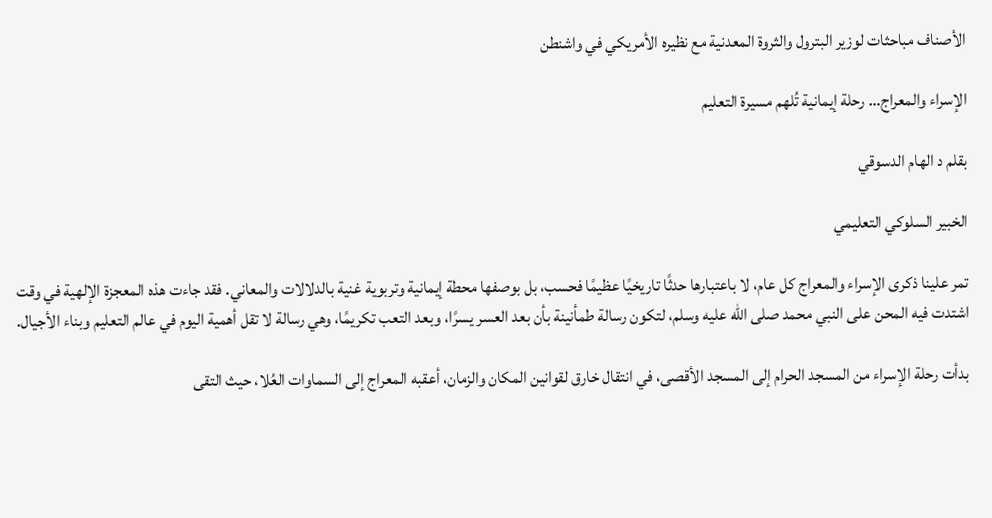الأصناف مباحثات لوزير البترول والثروة المعدنية مع نظيره الأمريكي في واشنطن

الإسراء والمعراج… رحلة إيمانية تُلهم مسيرة التعليم

بقلم د الهام الدسوقي

الخبير السلوكي التعليمي

تمر علينا ذكرى الإسراء والمعراج كل عام، لا باعتبارها حدثًا تاريخيًا عظيمًا فحسب، بل بوصفها محطة إيمانية وتربوية غنية بالدلالات والمعاني. فقد جاءت هذه المعجزة الإلهية في وقت اشتدت فيه المحن على النبي محمد صلى الله عليه وسلم، لتكون رسالة طمأنينة بأن بعد العسر يسرًا، وبعد التعب تكريمًا، وهي رسالة لا تقل أهمية اليوم في عالم التعليم وبناء الأجيال.

بدأت رحلة الإسراء من المسجد الحرام إلى المسجد الأقصى، في انتقال خارق لقوانين المكان والزمان، أعقبه المعراج إلى السماوات العُلا، حيث التقى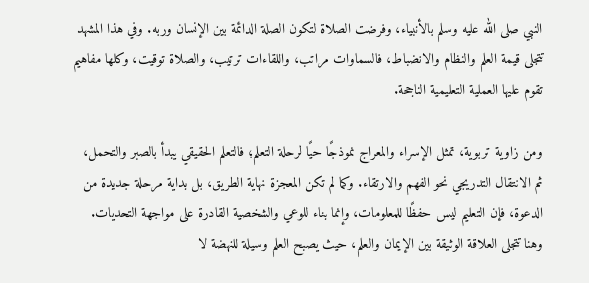النبي صلى الله عليه وسلم بالأنبياء، وفرضت الصلاة لتكون الصلة الدائمة بين الإنسان وربه. وفي هذا المشهد تتجلى قيمة العلم والنظام والانضباط، فالسماوات مراتب، واللقاءات ترتيب، والصلاة توقيت، وكلها مفاهيم تقوم عليها العملية التعليمية الناجحة.

ومن زاوية تربوية، تمثل الإسراء والمعراج نموذجًا حيًا لرحلة التعلم؛ فالتعلم الحقيقي يبدأ بالصبر والتحمل، ثم الانتقال التدريجي نحو الفهم والارتقاء. وكما لم تكن المعجزة نهاية الطريق، بل بداية مرحلة جديدة من الدعوة، فإن التعليم ليس حفظًا للمعلومات، وإنما بناء للوعي والشخصية القادرة على مواجهة التحديات. وهنا تتجلى العلاقة الوثيقة بين الإيمان والعلم، حيث يصبح العلم وسيلة للنهضة لا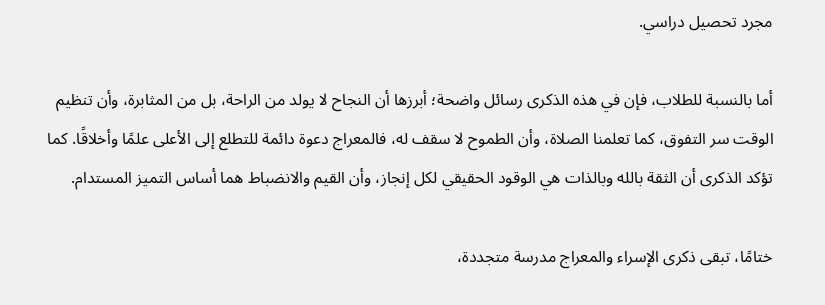مجرد تحصيل دراسي.

أما بالنسبة للطلاب، فإن في هذه الذكرى رسائل واضحة؛ أبرزها أن النجاح لا يولد من الراحة، بل من المثابرة، وأن تنظيم الوقت سر التفوق، كما تعلمنا الصلاة، وأن الطموح لا سقف له، فالمعراج دعوة دائمة للتطلع إلى الأعلى علمًا وأخلاقًا. كما تؤكد الذكرى أن الثقة بالله وبالذات هي الوقود الحقيقي لكل إنجاز، وأن القيم والانضباط هما أساس التميز المستدام.

ختامًا، تبقى ذكرى الإسراء والمعراج مدرسة متجددة،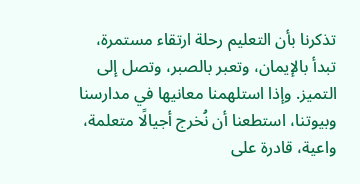تذكرنا بأن التعليم رحلة ارتقاء مستمرة، تبدأ بالإيمان، وتعبر بالصبر، وتصل إلى التميز. وإذا استلهمنا معانيها في مدارسنا وبيوتنا، استطعنا أن نُخرج أجيالًا متعلمة، واعية، قادرة على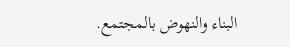البناء والنهوض بالمجتمع.